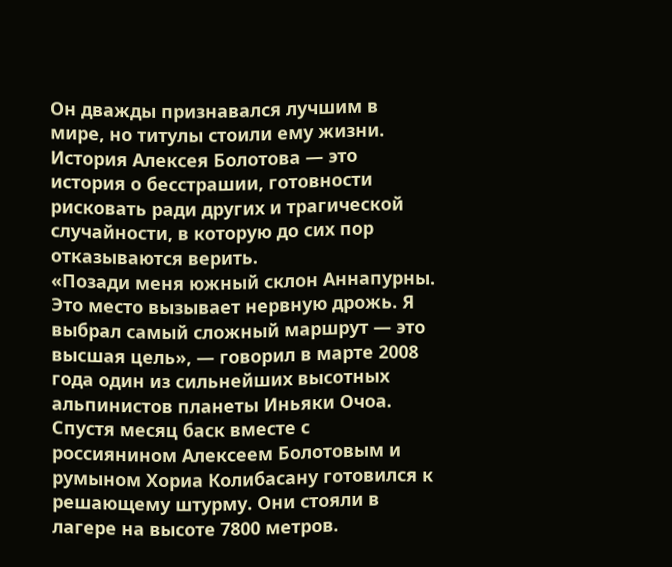Он дважды признавался лучшим в мире, но титулы стоили ему жизни. История Алексея Болотова — это история о бесстрашии, готовности рисковать ради других и трагической случайности, в которую до сих пор отказываются верить.
«Позади меня южный склон Аннапурны. Это место вызывает нервную дрожь. Я выбрал самый сложный маршрут — это высшая цель», — говорил в марте 2008 года один из сильнейших высотных альпинистов планеты Иньяки Очоа.
Спустя месяц баск вместе с россиянином Алексеем Болотовым и румыном Хориа Колибасану готовился к решающему штурму. Они стояли в лагере на высоте 7800 метров.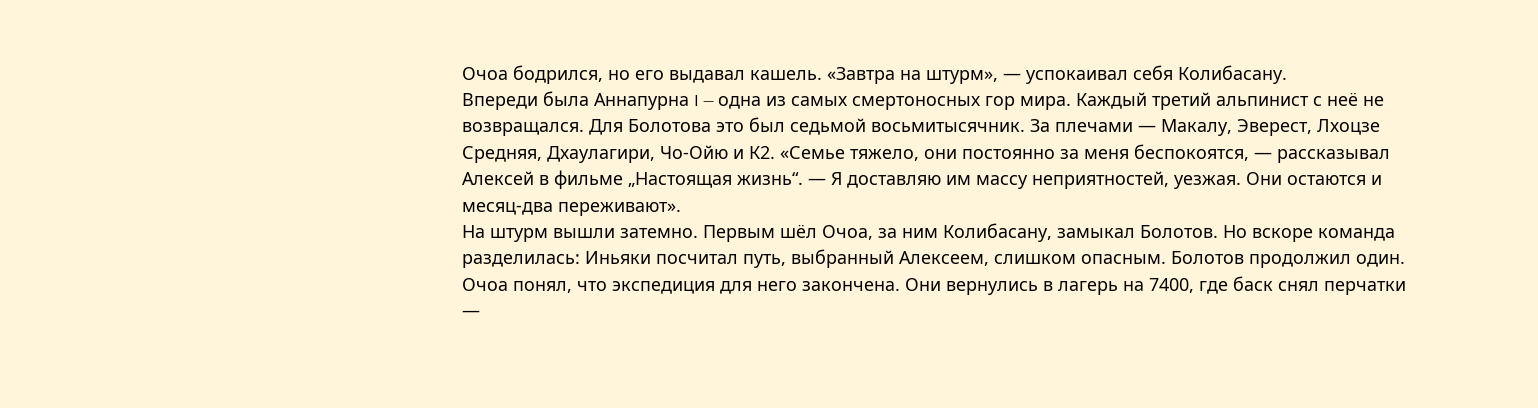Очоа бодрился, но его выдавал кашель. «Завтра на штурм», — успокаивал себя Колибасану.
Впереди была Аннапурна I — одна из самых смертоносных гор мира. Каждый третий альпинист с неё не возвращался. Для Болотова это был седьмой восьмитысячник. За плечами — Макалу, Эверест, Лхоцзе Средняя, Дхаулагири, Чо-Ойю и К2. «Семье тяжело, они постоянно за меня беспокоятся, — рассказывал Алексей в фильме „Настоящая жизнь“. — Я доставляю им массу неприятностей, уезжая. Они остаются и месяц-два переживают».
На штурм вышли затемно. Первым шёл Очоа, за ним Колибасану, замыкал Болотов. Но вскоре команда разделилась: Иньяки посчитал путь, выбранный Алексеем, слишком опасным. Болотов продолжил один. Очоа понял, что экспедиция для него закончена. Они вернулись в лагерь на 7400, где баск снял перчатки —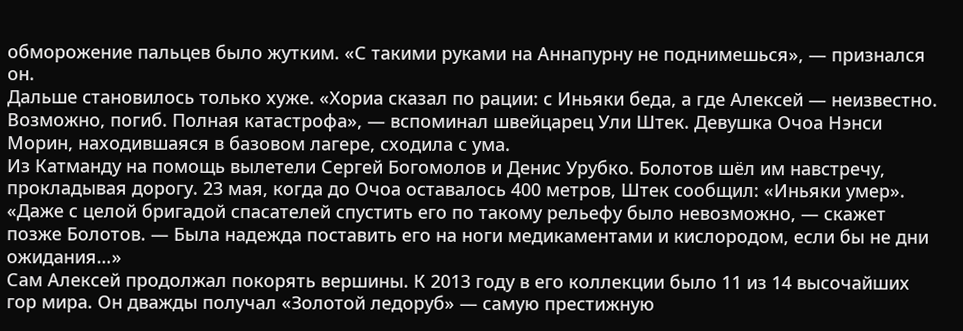обморожение пальцев было жутким. «С такими руками на Аннапурну не поднимешься», — признался он.
Дальше становилось только хуже. «Хориа сказал по рации: с Иньяки беда, а где Алексей — неизвестно. Возможно, погиб. Полная катастрофа», — вспоминал швейцарец Ули Штек. Девушка Очоа Нэнси Морин, находившаяся в базовом лагере, сходила с ума.
Из Катманду на помощь вылетели Сергей Богомолов и Денис Урубко. Болотов шёл им навстречу, прокладывая дорогу. 23 мая, когда до Очоа оставалось 400 метров, Штек сообщил: «Иньяки умер». «Даже с целой бригадой спасателей спустить его по такому рельефу было невозможно, — скажет позже Болотов. — Была надежда поставить его на ноги медикаментами и кислородом, если бы не дни ожидания…»
Сам Алексей продолжал покорять вершины. К 2013 году в его коллекции было 11 из 14 высочайших гор мира. Он дважды получал «Золотой ледоруб» — самую престижную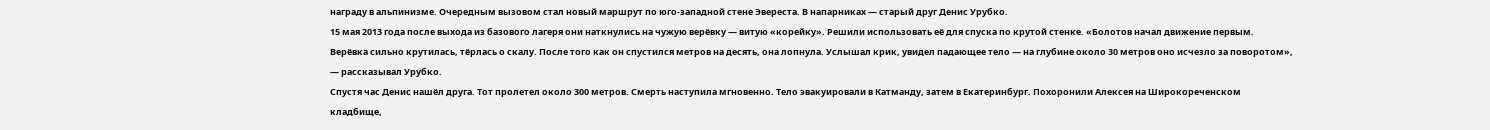награду в альпинизме. Очередным вызовом стал новый маршрут по юго-западной стене Эвереста. В напарниках — старый друг Денис Урубко.
15 мая 2013 года после выхода из базового лагеря они наткнулись на чужую верёвку — витую «корейку». Решили использовать её для спуска по крутой стенке. «Болотов начал движение первым. Верёвка сильно крутилась, тёрлась о скалу. После того как он спустился метров на десять, она лопнула. Услышал крик, увидел падающее тело — на глубине около 30 метров оно исчезло за поворотом», — рассказывал Урубко.
Спустя час Денис нашёл друга. Тот пролетел около 300 метров. Смерть наступила мгновенно. Тело эвакуировали в Катманду, затем в Екатеринбург. Похоронили Алексея на Широкореченском кладбище,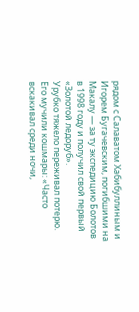рядом с Салаватом Хабибуллиным и Игорем Бугачевским, погибшими на Макалу — за ту экспедицию Болотов в 1998 году и получил свой первый «Золотой ледоруб».
Урубко тяжело переживал потерю. Его мучили кошмары: «Часто вскакивал среди ночи,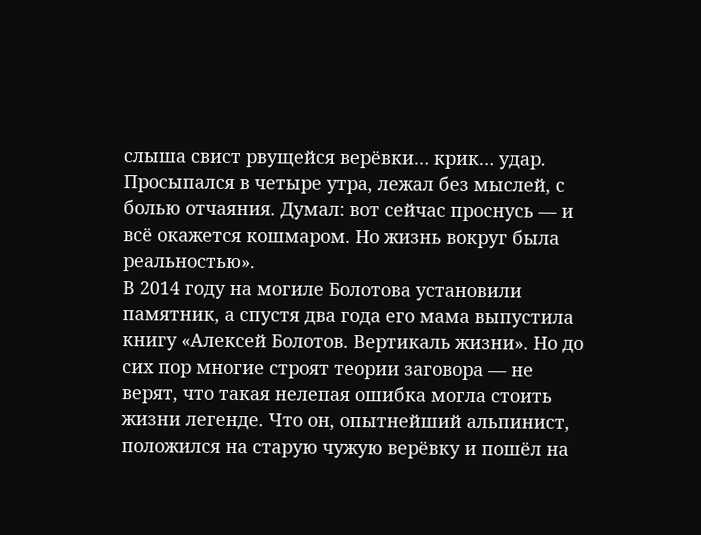слыша свист рвущейся верёвки… крик… удар. Просыпался в четыре утра, лежал без мыслей, с болью отчаяния. Думал: вот сейчас проснусь — и всё окажется кошмаром. Но жизнь вокруг была реальностью».
В 2014 году на могиле Болотова установили памятник, а спустя два года его мама выпустила книгу «Алексей Болотов. Вертикаль жизни». Но до сих пор многие строят теории заговора — не верят, что такая нелепая ошибка могла стоить жизни легенде. Что он, опытнейший альпинист, положился на старую чужую верёвку и пошёл на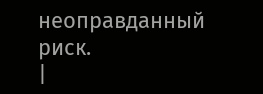неоправданный риск.
|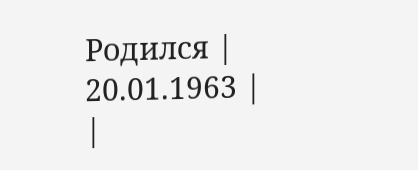Родился | 20.01.1963 |
|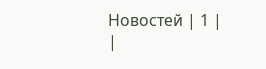Новостей | 1 |
|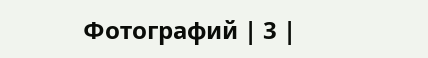Фотографий | 3 |